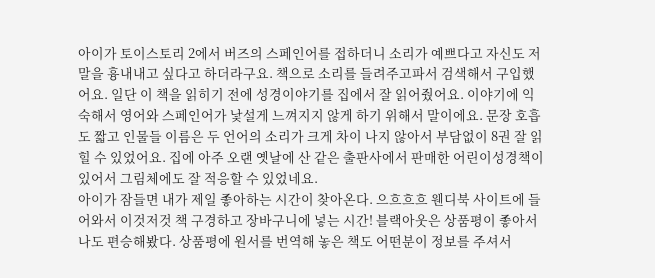아이가 토이스토리 2에서 버즈의 스페인어를 접하더니 소리가 예쁘다고 자신도 저 말을 흉내내고 싶다고 하더라구요. 책으로 소리를 들려주고파서 검색해서 구입했어요. 일단 이 책을 읽히기 전에 성경이야기를 집에서 잘 읽어줬어요. 이야기에 익숙해서 영어와 스페인어가 낯설게 느껴지지 않게 하기 위해서 말이에요. 문장 호흡도 짧고 인물들 이름은 두 언어의 소리가 크게 차이 나지 않아서 부담없이 8권 잘 읽힐 수 있었어요. 집에 아주 오랜 옛날에 산 같은 출판사에서 판매한 어린이성경책이 있어서 그림체에도 잘 적응할 수 있었네요.
아이가 잠들면 내가 제일 좋아하는 시간이 찾아온다. 으흐흐흐 웬디북 사이트에 들어와서 이것저것 책 구경하고 장바구니에 넣는 시간! 블랙아웃은 상품평이 좋아서 나도 편승해봤다. 상품평에 원서를 번역해 놓은 책도 어떤분이 정보를 주셔서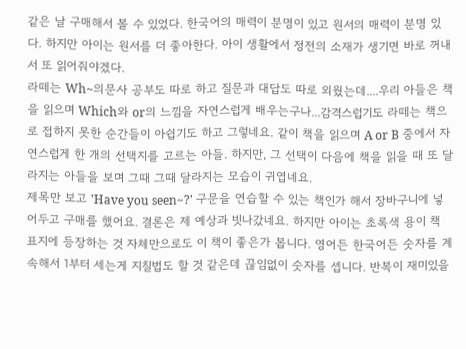같은 날 구매해서 볼 수 있었다. 한국어의 매력이 분명이 있고 원서의 매력이 분명 있다. 하지만 아이는 원서를 더 좋아한다. 아이 생활에서 정전의 소재가 생기면 바로 꺼내서 또 읽어줘야겠다.
라떼는 Wh~의문사 공부도 따로 하고 질문과 대답도 따로 외웠는데....우리 아들은 책을 읽으며 Which와 or의 느낌을 자연스럽게 배우는구나...감격스럽기도 라떼는 책으로 접하지 못한 순간들이 아쉽기도 하고 그렇네요. 같이 책을 읽으며 A or B 중에서 자연스럽게 한 개의 선택지를 고르는 아들. 하지만, 그 선택이 다음에 책을 읽을 때 또 달라지는 아들을 보며 그때 그때 달라지는 모습이 귀엽네요.
제목만 보고 'Have you seen~?' 구문을 연습할 수 있는 책인가 해서 장바구니에 넣어두고 구매를 했어요. 결론은 제 예상과 빗나갔네요. 하지만 아이는 초록색 용이 책 표지에 등장하는 것 자체만으로도 이 책이 좋은가 봅니다. 영어든 한국어든 숫자를 계속해서 1부터 세는게 지칠법도 할 것 같은데 끊임없이 숫자를 셉니다. 반복이 재미있을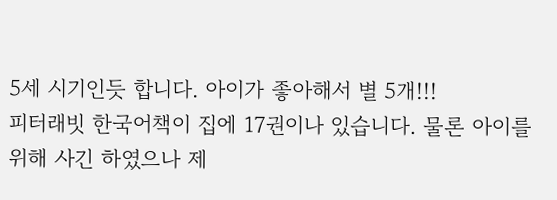5세 시기인듯 합니다. 아이가 좋아해서 별 5개!!!
피터래빗 한국어책이 집에 17권이나 있습니다. 물론 아이를 위해 사긴 하였으나 제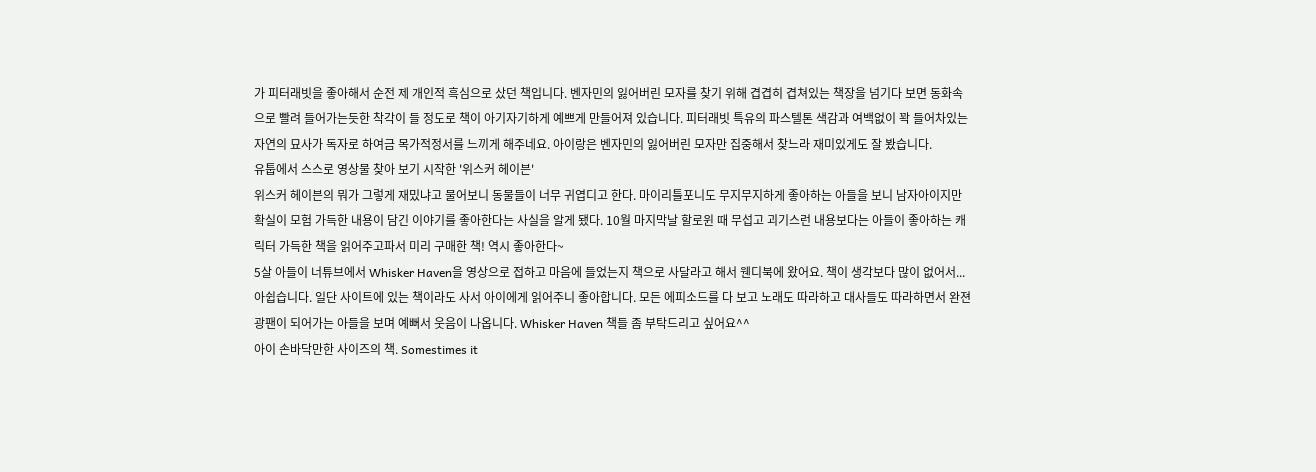가 피터래빗을 좋아해서 순전 제 개인적 흑심으로 샀던 책입니다. 벤자민의 잃어버린 모자를 찾기 위해 겹겹히 겹쳐있는 책장을 넘기다 보면 동화속으로 빨려 들어가는듯한 착각이 들 정도로 책이 아기자기하게 예쁘게 만들어져 있습니다. 피터래빗 특유의 파스텔톤 색감과 여백없이 꽉 들어차있는 자연의 묘사가 독자로 하여금 목가적정서를 느끼게 해주네요. 아이랑은 벤자민의 잃어버린 모자만 집중해서 찾느라 재미있게도 잘 봤습니다.
유툽에서 스스로 영상물 찾아 보기 시작한 '위스커 헤이븐'
위스커 헤이븐의 뭐가 그렇게 재밌냐고 물어보니 동물들이 너무 귀엽디고 한다. 마이리틀포니도 무지무지하게 좋아하는 아들을 보니 남자아이지만 확실이 모험 가득한 내용이 담긴 이야기를 좋아한다는 사실을 알게 됐다. 10월 마지막날 할로윈 때 무섭고 괴기스런 내용보다는 아들이 좋아하는 캐릭터 가득한 책을 읽어주고파서 미리 구매한 책! 역시 좋아한다~
5살 아들이 너튜브에서 Whisker Haven을 영상으로 접하고 마음에 들었는지 책으로 사달라고 해서 웬디북에 왔어요. 책이 생각보다 많이 없어서...아쉽습니다. 일단 사이트에 있는 책이라도 사서 아이에게 읽어주니 좋아합니다. 모든 에피소드를 다 보고 노래도 따라하고 대사들도 따라하면서 완젼 광팬이 되어가는 아들을 보며 예뻐서 웃음이 나옵니다. Whisker Haven 책들 좀 부탁드리고 싶어요^^
아이 손바닥만한 사이즈의 책. Somestimes it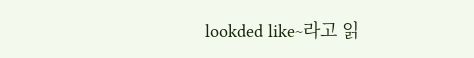lookded like~라고 읽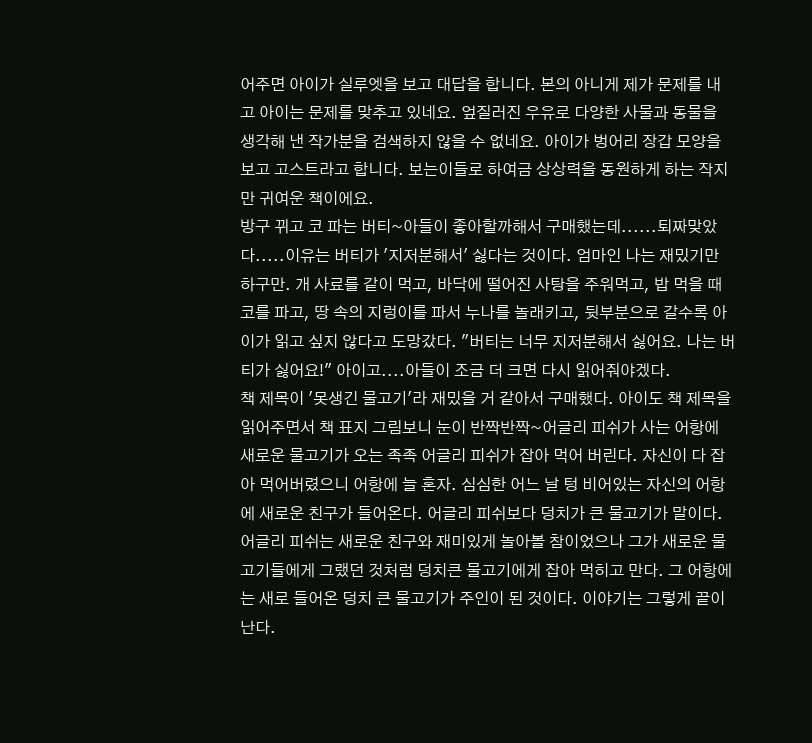어주면 아이가 실루엣을 보고 대답을 합니다. 본의 아니게 제가 문제를 내고 아이는 문제를 맞추고 있네요. 엎질러진 우유로 다양한 사물과 동물을 생각해 낸 작가분을 검색하지 않을 수 없네요. 아이가 벙어리 장갑 모양을 보고 고스트라고 합니다. 보는이들로 하여금 상상력을 동원하게 하는 작지만 귀여운 책이에요.
방구 뀌고 코 파는 버티~아들이 좋아할까해서 구매했는데......퇴짜맞았다.....이유는 버티가 '지저분해서' 싫다는 것이다. 엄마인 나는 재밌기만 하구만. 개 사료를 같이 먹고, 바닥에 떨어진 사탕을 주워먹고, 밥 먹을 때 코를 파고, 땅 속의 지렁이를 파서 누나를 놀래키고, 뒷부분으로 갈수록 아이가 읽고 싶지 않다고 도망갔다. "버티는 너무 지저분해서 싫어요. 나는 버티가 싫어요!" 아이고....아들이 조금 더 크면 다시 읽어줘야겠다.
책 제목이 '못생긴 물고기'라 재밌을 거 같아서 구매했다. 아이도 책 제목을 읽어주면서 책 표지 그림보니 눈이 반짝반짝~어글리 피쉬가 사는 어항에 새로운 물고기가 오는 족족 어글리 피쉬가 잡아 먹어 버린다. 자신이 다 잡아 먹어버렸으니 어항에 늘 혼자. 심심한 어느 날 텅 비어있는 자신의 어항에 새로운 친구가 들어온다. 어글리 피쉬보다 덩치가 큰 물고기가 말이다. 어글리 피쉬는 새로운 친구와 재미있게 놀아볼 참이었으나 그가 새로운 물고기들에게 그랬던 것처럼 덩치큰 물고기에게 잡아 먹히고 만다. 그 어항에는 새로 들어온 덩치 큰 물고기가 주인이 된 것이다. 이야기는 그렇게 끝이 난다.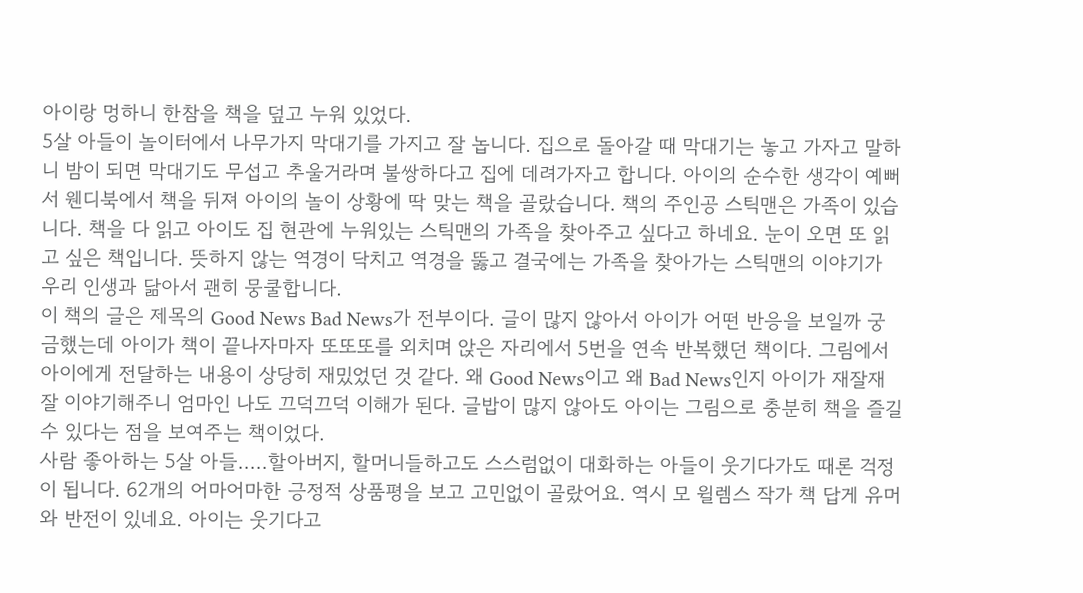아이랑 멍하니 한참을 책을 덮고 누워 있었다.
5살 아들이 놀이터에서 나무가지 막대기를 가지고 잘 놉니다. 집으로 돌아갈 때 막대기는 놓고 가자고 말하니 밤이 되면 막대기도 무섭고 추울거라며 불쌍하다고 집에 데려가자고 합니다. 아이의 순수한 생각이 예뻐서 웬디북에서 책을 뒤져 아이의 놀이 상황에 딱 맞는 책을 골랐습니다. 책의 주인공 스틱맨은 가족이 있습니다. 책을 다 읽고 아이도 집 현관에 누워있는 스틱맨의 가족을 찾아주고 싶다고 하네요. 눈이 오면 또 읽고 싶은 책입니다. 뜻하지 않는 역경이 닥치고 역경을 뚫고 결국에는 가족을 찾아가는 스틱맨의 이야기가 우리 인생과 닮아서 괜히 뭉쿨합니다.
이 책의 글은 제목의 Good News Bad News가 전부이다. 글이 많지 않아서 아이가 어떤 반응을 보일까 궁금했는데 아이가 책이 끝나자마자 또또또를 외치며 앉은 자리에서 5번을 연속 반복했던 책이다. 그림에서 아이에게 전달하는 내용이 상당히 재밌었던 것 같다. 왜 Good News이고 왜 Bad News인지 아이가 재잘재잘 이야기해주니 엄마인 나도 끄덕끄덕 이해가 된다. 글밥이 많지 않아도 아이는 그림으로 충분히 책을 즐길 수 있다는 점을 보여주는 책이었다.
사람 좋아하는 5살 아들.....할아버지, 할머니들하고도 스스럼없이 대화하는 아들이 웃기다가도 때론 걱정이 됩니다. 62개의 어마어마한 긍정적 상품평을 보고 고민없이 골랐어요. 역시 모 윌렘스 작가 책 답게 유머와 반전이 있네요. 아이는 웃기다고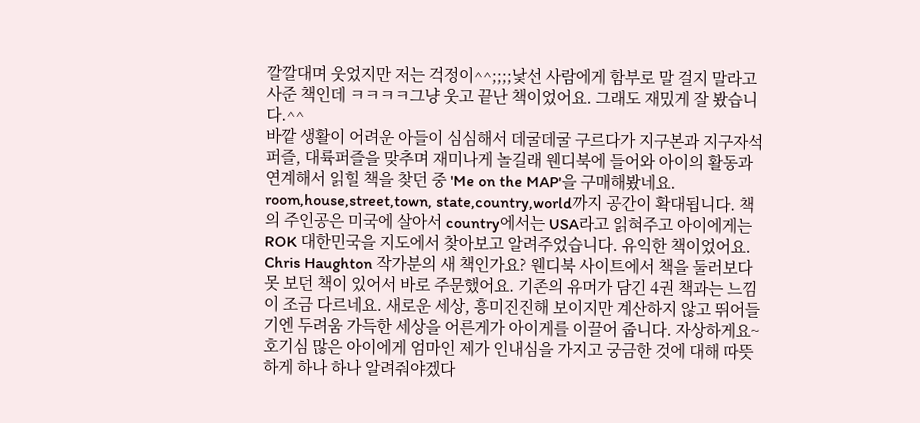깔깔대며 웃었지만 저는 걱정이^^;;;;낯선 사람에게 함부로 말 걸지 말라고 사준 책인데 ㅋㅋㅋㅋ그냥 웃고 끝난 책이었어요. 그래도 재밌게 잘 봤습니다.^^
바깥 생활이 어려운 아들이 심심해서 데굴데굴 구르다가 지구본과 지구자석퍼즐, 대륙퍼즐을 맞추며 재미나게 놀길래 웬디북에 들어와 아이의 활동과 연계해서 읽힐 책을 찾던 중 'Me on the MAP'을 구매해봤네요. room,house,street,town, state,country,world까지 공간이 확대됩니다. 책의 주인공은 미국에 살아서 country에서는 USA라고 읽혀주고 아이에게는 ROK 대한민국을 지도에서 찾아보고 알려주었습니다. 유익한 책이었어요.
Chris Haughton 작가분의 새 책인가요? 웬디북 사이트에서 책을 둘러보다 못 보던 책이 있어서 바로 주문했어요. 기존의 유머가 담긴 4권 책과는 느낌이 조금 다르네요. 새로운 세상, 흥미진진해 보이지만 계산하지 않고 뛰어들기엔 두려움 가득한 세상을 어른게가 아이게를 이끌어 줍니다. 자상하게요~호기심 많은 아이에게 엄마인 제가 인내심을 가지고 궁금한 것에 대해 따뜻하게 하나 하나 알려줘야겠다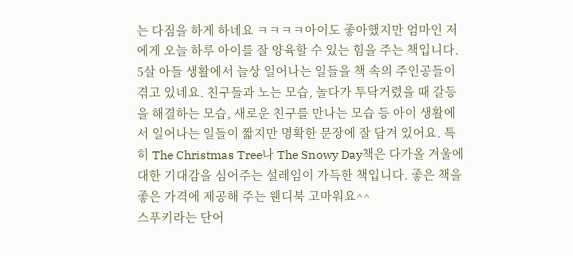는 다짐을 하게 하네요 ㅋㅋㅋㅋ아이도 좋아했지만 엄마인 저에게 오늘 하루 아이를 잘 양육할 수 있는 힘을 주는 책입니다.
5살 아들 생활에서 늘상 일어나는 일들을 책 속의 주인공들이 겪고 있네요. 친구들과 노는 모습, 놀다가 투닥거렸을 때 갈등을 해결하는 모습, 새로운 친구를 만나는 모습 등 아이 생활에서 일어나는 일들이 짧지만 명확한 문장에 잘 담겨 있어요. 특히 The Christmas Tree나 The Snowy Day책은 다가올 겨울에 대한 기대감을 심어주는 설레임이 가득한 책입니다. 좋은 책을 좋은 가격에 제공해 주는 웬디북 고마워요^^
스푸키라는 단어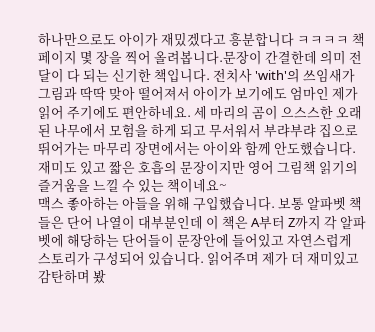하나만으로도 아이가 재밌겠다고 흥분합니다 ㅋㅋㅋㅋ 책 페이지 몇 장을 찍어 올려봅니다.문장이 간결한데 의미 전달이 다 되는 신기한 책입니다. 전치사 'with'의 쓰임새가 그림과 딱딱 맞아 떨어져서 아이가 보기에도 엄마인 제가 읽어 주기에도 편안하네요. 세 마리의 곰이 으스스한 오래된 나무에서 모험을 하게 되고 무서워서 부랴부랴 집으로 뛰어가는 마무리 장면에서는 아이와 함께 안도했습니다. 재미도 있고 짧은 호흡의 문장이지만 영어 그림책 읽기의 즐거움을 느낄 수 있는 책이네요~
맥스 좋아하는 아들을 위해 구입했습니다. 보통 알파벳 책들은 단어 나열이 대부분인데 이 책은 A부터 Z까지 각 알파벳에 해당하는 단어들이 문장안에 들어있고 자연스럽게 스토리가 구성되어 있습니다. 읽어주며 제가 더 재미있고 감탄하며 봤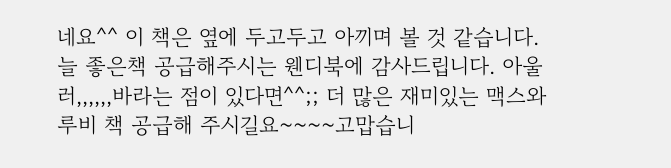네요^^ 이 책은 옆에 두고두고 아끼며 볼 것 같습니다. 늘 좋은책 공급해주시는 웬디북에 감사드립니다. 아울러,,,,,,바라는 점이 있다면^^;; 더 많은 재미있는 맥스와 루비 책 공급해 주시길요~~~~고맙습니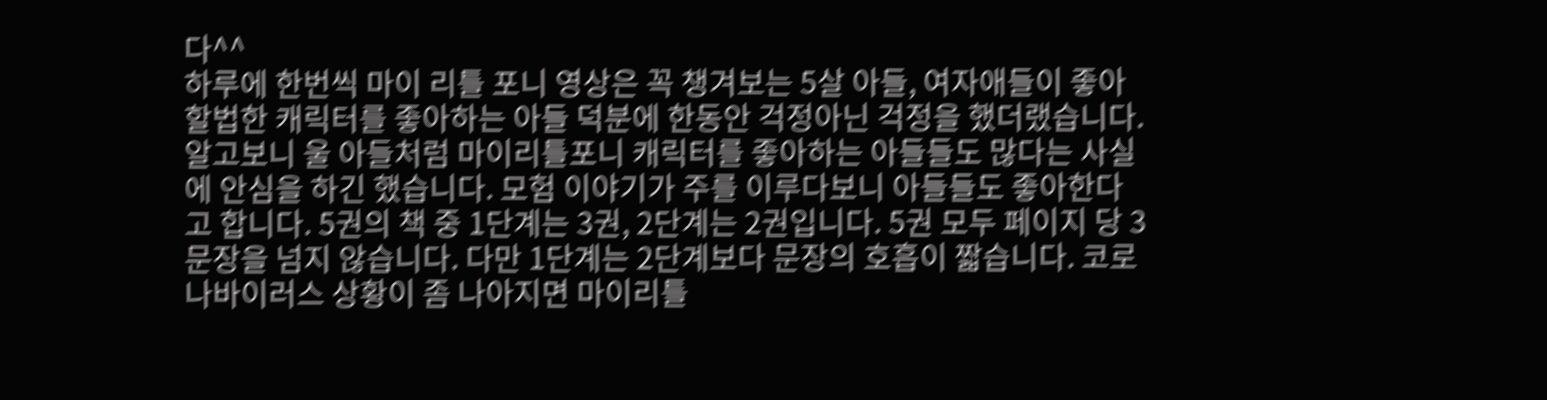다^^
하루에 한번씩 마이 리틀 포니 영상은 꼭 챙겨보는 5살 아들, 여자애들이 좋아할법한 캐릭터를 좋아하는 아들 덕분에 한동안 걱정아닌 걱정을 했더랬습니다. 알고보니 울 아들처럼 마이리틀포니 캐릭터를 좋아하는 아들들도 많다는 사실에 안심을 하긴 했습니다. 모험 이야기가 주를 이루다보니 아들들도 좋아한다고 합니다. 5권의 책 중 1단계는 3권, 2단계는 2권입니다. 5권 모두 페이지 당 3문장을 넘지 않습니다. 다만 1단계는 2단계보다 문장의 호흡이 짧습니다. 코로나바이러스 상황이 좀 나아지면 마이리틀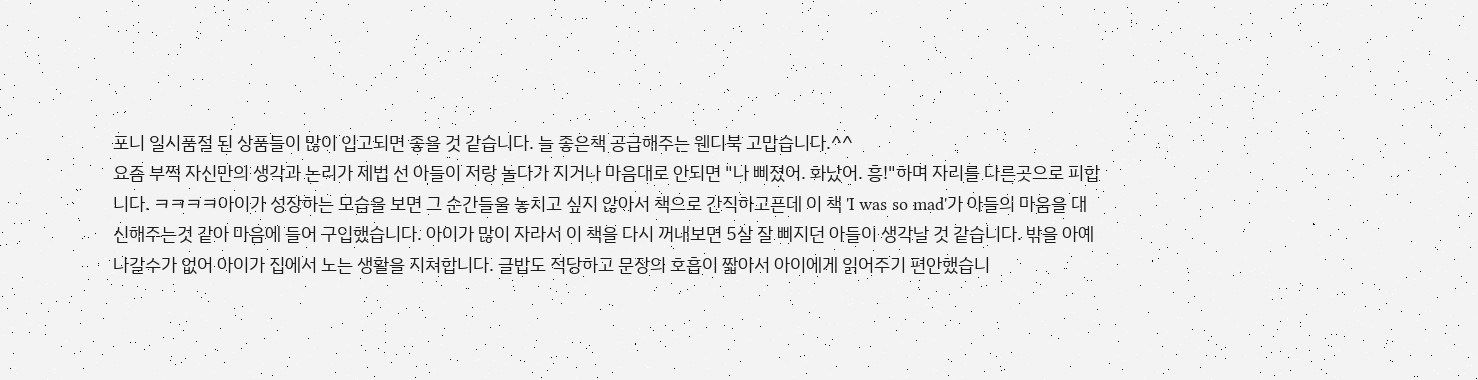포니 일시품절 된 상품들이 많이 입고되면 좋을 것 같습니다. 늘 좋은책 공급해주는 웬디북 고맙습니다.^^
요즘 부쩍 자신만의 생각과 논리가 제법 선 아들이 저랑 놀다가 지거나 마음대로 안되면 "나 삐졌어. 화났어. 흥!"하며 자리를 다른곳으로 피합니다. ㅋㅋㅋㅋ아이가 성장하는 모습을 보면 그 순간들을 놓치고 싶지 않아서 책으로 간직하고픈데 이 책 'I was so mad'가 아들의 마음을 대신해주는것 같아 마음에 들어 구입했습니다. 아이가 많이 자라서 이 책을 다시 꺼내보면 5살 잘 삐지던 아들이 생각날 것 같습니다. 밖을 아예 나갈수가 없어 아이가 집에서 노는 생활을 지쳐합니다. 글밥도 적당하고 문장의 호흡이 짧아서 아이에게 읽어주기 편안했습니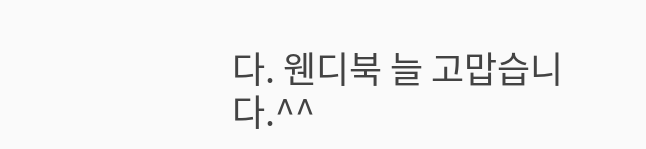다. 웬디북 늘 고맙습니다.^^